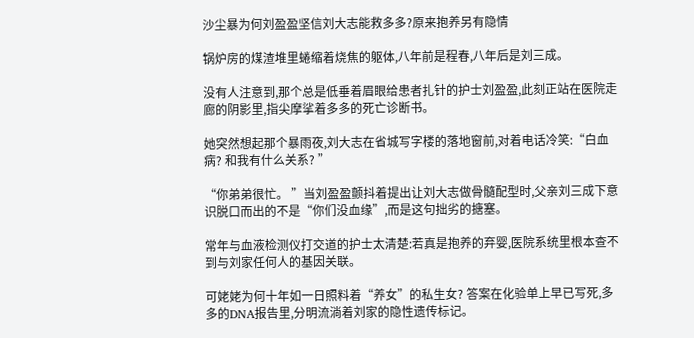沙尘暴为何刘盈盈坚信刘大志能救多多?原来抱养另有隐情

锅炉房的煤渣堆里蜷缩着烧焦的躯体,八年前是程春,八年后是刘三成。

没有人注意到,那个总是低垂着眉眼给患者扎针的护士刘盈盈,此刻正站在医院走廊的阴影里,指尖摩挲着多多的死亡诊断书。

她突然想起那个暴雨夜,刘大志在省城写字楼的落地窗前,对着电话冷笑:“白血病? 和我有什么关系? ”

“你弟弟很忙。 ”当刘盈盈颤抖着提出让刘大志做骨髓配型时,父亲刘三成下意识脱口而出的不是“你们没血缘”,而是这句拙劣的搪塞。

常年与血液检测仪打交道的护士太清楚:若真是抱养的弃婴,医院系统里根本查不到与刘家任何人的基因关联。

可姥姥为何十年如一日照料着“养女”的私生女? 答案在化验单上早已写死,多多的DNA报告里,分明流淌着刘家的隐性遗传标记。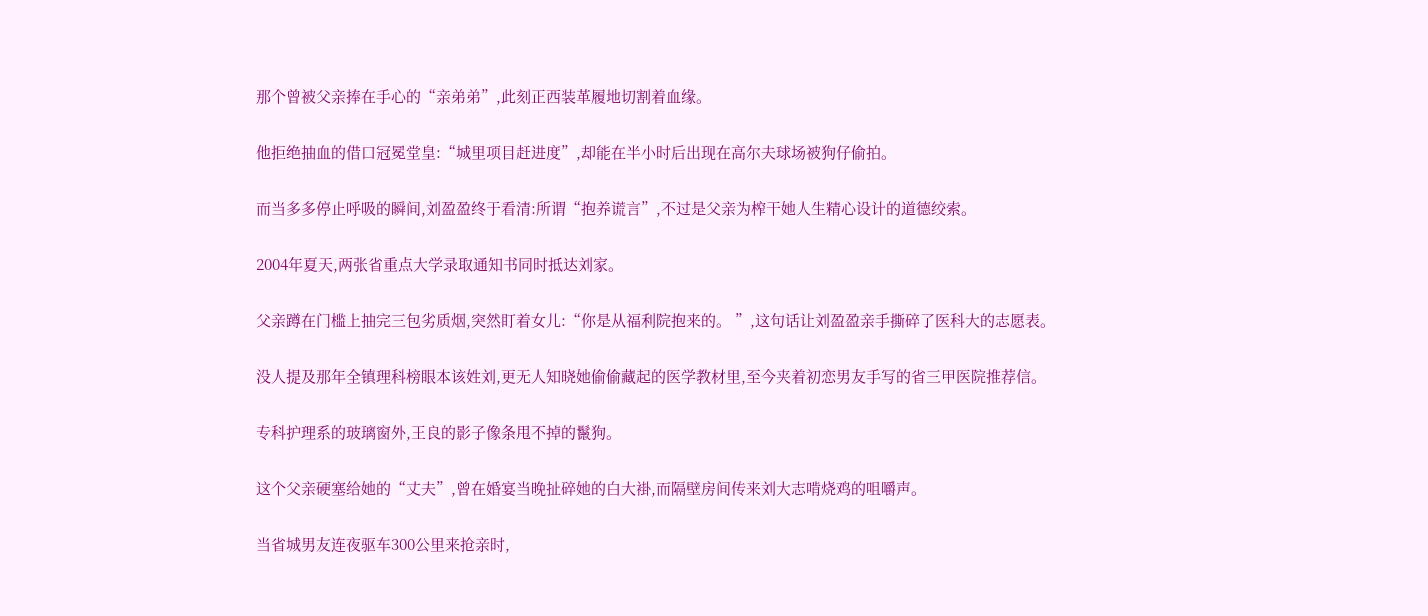那个曾被父亲捧在手心的“亲弟弟”,此刻正西装革履地切割着血缘。

他拒绝抽血的借口冠冕堂皇:“城里项目赶进度”,却能在半小时后出现在高尔夫球场被狗仔偷拍。

而当多多停止呼吸的瞬间,刘盈盈终于看清:所谓“抱养谎言”,不过是父亲为榨干她人生精心设计的道德绞索。

2004年夏天,两张省重点大学录取通知书同时抵达刘家。

父亲蹲在门槛上抽完三包劣质烟,突然盯着女儿:“你是从福利院抱来的。 ”,这句话让刘盈盈亲手撕碎了医科大的志愿表。

没人提及那年全镇理科榜眼本该姓刘,更无人知晓她偷偷藏起的医学教材里,至今夹着初恋男友手写的省三甲医院推荐信。

专科护理系的玻璃窗外,王良的影子像条甩不掉的鬣狗。

这个父亲硬塞给她的“丈夫”,曾在婚宴当晚扯碎她的白大褂,而隔壁房间传来刘大志啃烧鸡的咀嚼声。

当省城男友连夜驱车300公里来抢亲时,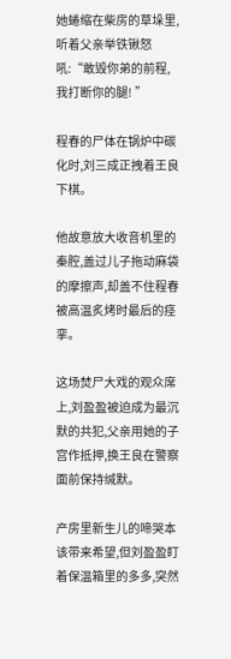她蜷缩在柴房的草垛里,听着父亲举铁锹怒吼:“敢毁你弟的前程,我打断你的腿! ”

程春的尸体在锅炉中碳化时,刘三成正拽着王良下棋。

他故意放大收音机里的秦腔,盖过儿子拖动麻袋的摩擦声,却盖不住程春被高温炙烤时最后的痉挛。

这场焚尸大戏的观众席上,刘盈盈被迫成为最沉默的共犯,父亲用她的子宫作抵押,换王良在警察面前保持缄默。

产房里新生儿的啼哭本该带来希望,但刘盈盈盯着保温箱里的多多,突然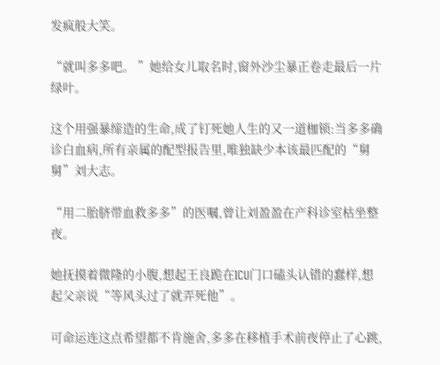发疯般大笑。

“就叫多多吧。 ”她给女儿取名时,窗外沙尘暴正卷走最后一片绿叶。

这个用强暴缔造的生命,成了钉死她人生的又一道枷锁:当多多确诊白血病,所有亲属的配型报告里,唯独缺少本该最匹配的“舅舅”刘大志。

“用二胎脐带血救多多”的医嘱,曾让刘盈盈在产科诊室枯坐整夜。

她抚摸着微隆的小腹,想起王良跪在ICU门口磕头认错的蠢样,想起父亲说“等风头过了就弄死他”。

可命运连这点希望都不肯施舍,多多在移植手术前夜停止了心跳,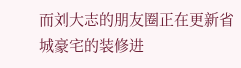而刘大志的朋友圈正在更新省城豪宅的装修进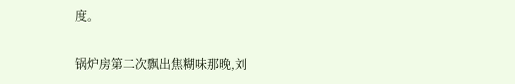度。

锅炉房第二次飘出焦糊味那晚,刘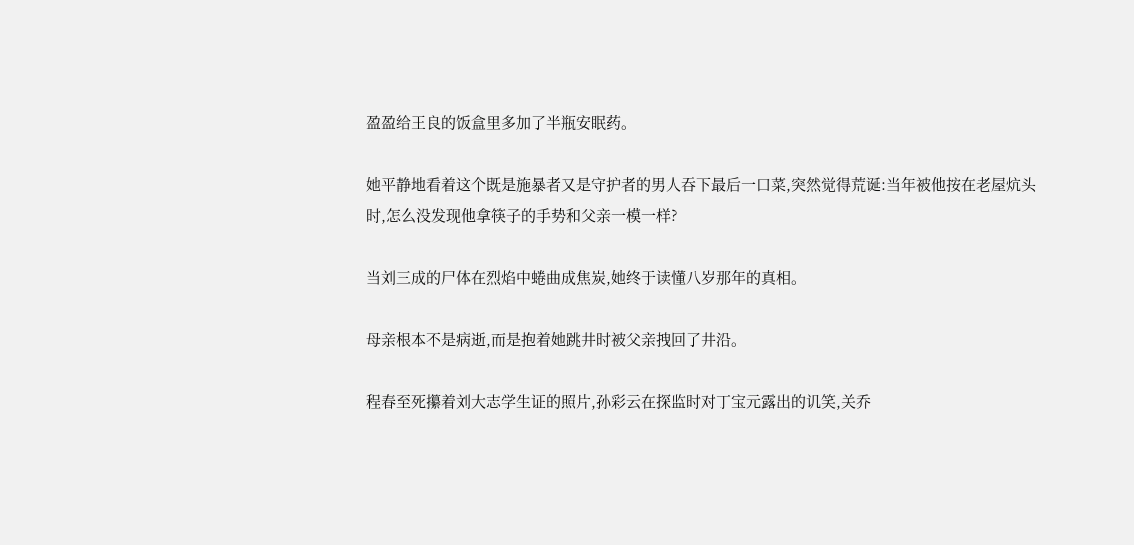盈盈给王良的饭盒里多加了半瓶安眠药。

她平静地看着这个既是施暴者又是守护者的男人吞下最后一口菜,突然觉得荒诞:当年被他按在老屋炕头时,怎么没发现他拿筷子的手势和父亲一模一样?

当刘三成的尸体在烈焰中蜷曲成焦炭,她终于读懂八岁那年的真相。

母亲根本不是病逝,而是抱着她跳井时被父亲拽回了井沿。

程春至死攥着刘大志学生证的照片,孙彩云在探监时对丁宝元露出的讥笑,关乔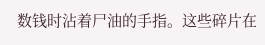数钱时沾着尸油的手指。这些碎片在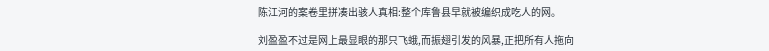陈江河的案卷里拼凑出骇人真相:整个库鲁县早就被编织成吃人的网。

刘盈盈不过是网上最显眼的那只飞蛾,而振翅引发的风暴,正把所有人拖向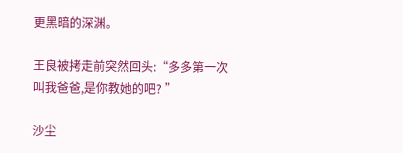更黑暗的深渊。

王良被拷走前突然回头:“多多第一次叫我爸爸,是你教她的吧? ”

沙尘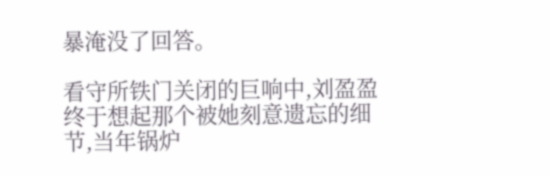暴淹没了回答。

看守所铁门关闭的巨响中,刘盈盈终于想起那个被她刻意遗忘的细节,当年锅炉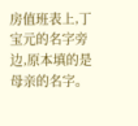房值班表上,丁宝元的名字旁边,原本填的是母亲的名字。